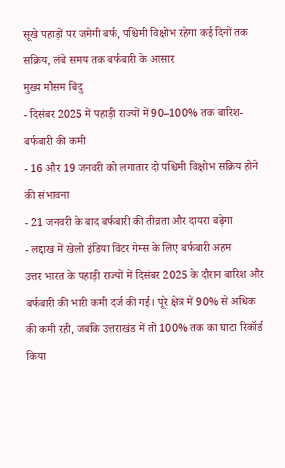सूखे पहाड़ों पर जमेगी बर्फ, पश्चिमी विक्षोभ रहेगा कई दिनों तक सक्रिय, लंबे समय तक बर्फबारी के आसार
मुख्य मौसम बिंदु
- दिसंबर 2025 में पहाड़ी राज्यों में 90–100% तक बारिश-बर्फबारी की कमी
- 16 और 19 जनवरी को लगातार दो पश्चिमी विक्षोभ सक्रिय होने की संभावना
- 21 जनवरी के बाद बर्फबारी की तीव्रता और दायरा बढ़ेगा
- लद्दाख में खेलो इंडिया विंटर गेम्स के लिए बर्फबारी अहम
उत्तर भारत के पहाड़ी राज्यों में दिसंबर 2025 के दौरान बारिश और बर्फबारी की भारी कमी दर्ज की गई। पूरे क्षेत्र में 90% से अधिक की कमी रही, जबकि उत्तराखंड में तो 100% तक का घाटा रिकॉर्ड किया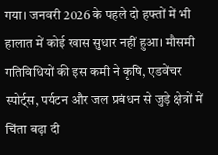गया। जनवरी 2026 के पहले दो हफ्तों में भी हालात में कोई खास सुधार नहीं हुआ। मौसमी गतिविधियों की इस कमी ने कृषि, एडवेंचर स्पोर्ट्स, पर्यटन और जल प्रबंधन से जुड़े क्षेत्रों में चिंता बढ़ा दी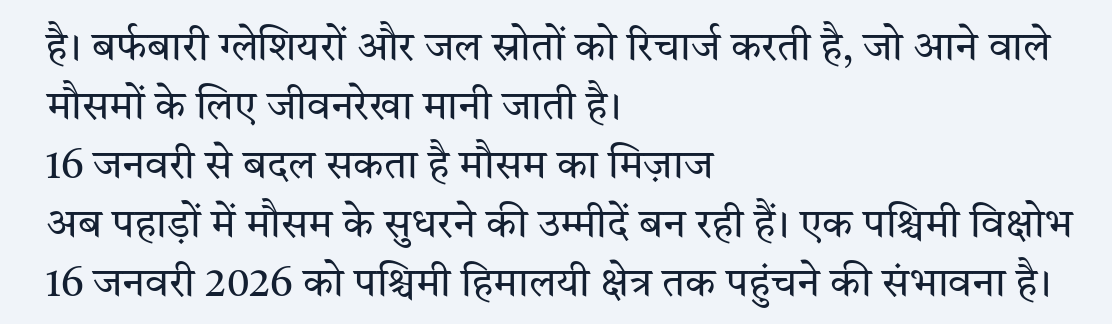है। बर्फबारी ग्लेशियरों और जल स्रोतों को रिचार्ज करती है, जो आने वाले मौसमों के लिए जीवनरेखा मानी जाती है।
16 जनवरी से बदल सकता है मौसम का मिज़ाज
अब पहाड़ों में मौसम के सुधरने की उम्मीदें बन रही हैं। एक पश्चिमी विक्षोभ 16 जनवरी 2026 को पश्चिमी हिमालयी क्षेत्र तक पहुंचने की संभावना है।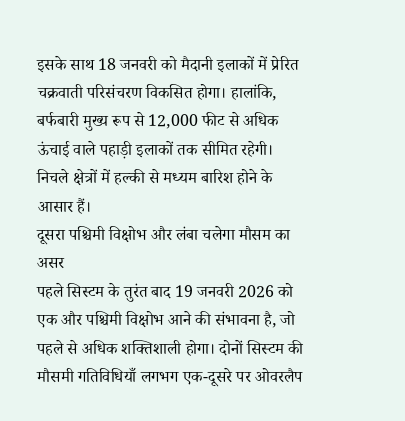इसके साथ 18 जनवरी को मैदानी इलाकों में प्रेरित चक्रवाती परिसंचरण विकसित होगा। हालांकि, बर्फबारी मुख्य रूप से 12,000 फीट से अधिक ऊंचाई वाले पहाड़ी इलाकों तक सीमित रहेगी। निचले क्षेत्रों में हल्की से मध्यम बारिश होने के आसार हैं।
दूसरा पश्चिमी विक्षोभ और लंबा चलेगा मौसम का असर
पहले सिस्टम के तुरंत बाद 19 जनवरी 2026 को एक और पश्चिमी विक्षोभ आने की संभावना है, जो पहले से अधिक शक्तिशाली होगा। दोनों सिस्टम की मौसमी गतिविधियाँ लगभग एक-दूसरे पर ओवरलैप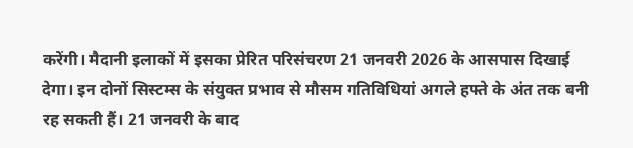करेंगी। मैदानी इलाकों में इसका प्रेरित परिसंचरण 21 जनवरी 2026 के आसपास दिखाई देगा। इन दोनों सिस्टम्स के संयुक्त प्रभाव से मौसम गतिविधियां अगले हफ्ते के अंत तक बनी रह सकती हैं। 21 जनवरी के बाद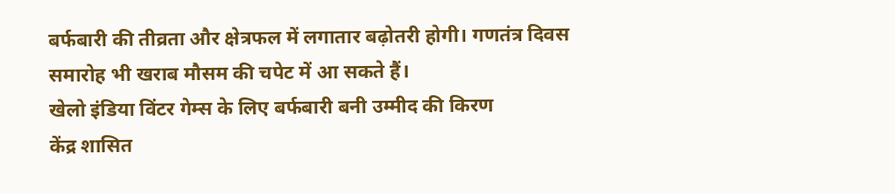बर्फबारी की तीव्रता और क्षेत्रफल में लगातार बढ़ोतरी होगी। गणतंत्र दिवस समारोह भी खराब मौसम की चपेट में आ सकते हैं।
खेलो इंडिया विंटर गेम्स के लिए बर्फबारी बनी उम्मीद की किरण
केंद्र शासित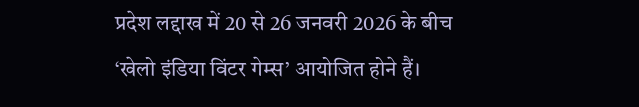प्रदेश लद्दाख में 20 से 26 जनवरी 2026 के बीच ‘खेलो इंडिया विंटर गेम्स’ आयोजित होने हैं।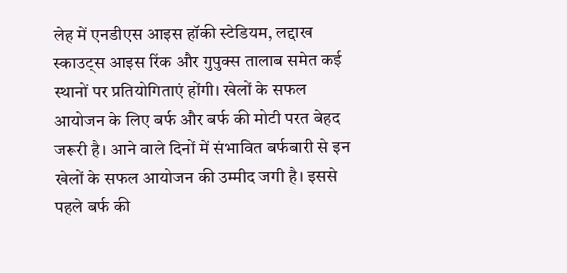लेह में एनडीएस आइस हॉकी स्टेडियम, लद्दाख स्काउट्स आइस रिंक और गुपुक्स तालाब समेत कई स्थानों पर प्रतियोगिताएं होंगी। खेलों के सफल आयोजन के लिए बर्फ और बर्फ की मोटी परत बेहद जरूरी है। आने वाले दिनों में संभावित बर्फबारी से इन खेलों के सफल आयोजन की उम्मीद जगी है। इससे पहले बर्फ की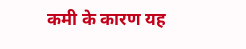कमी के कारण यह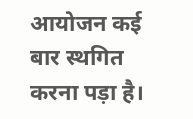आयोजन कई बार स्थगित करना पड़ा है।